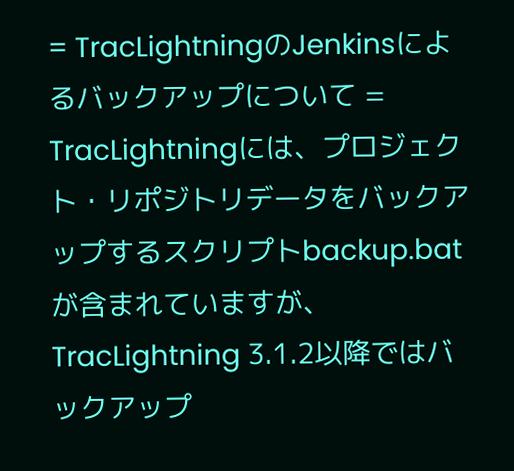= TracLightningのJenkinsによるバックアップについて = TracLightningには、プロジェクト・リポジトリデータをバックアップするスクリプトbackup.batが含まれていますが、 TracLightning 3.1.2以降ではバックアップ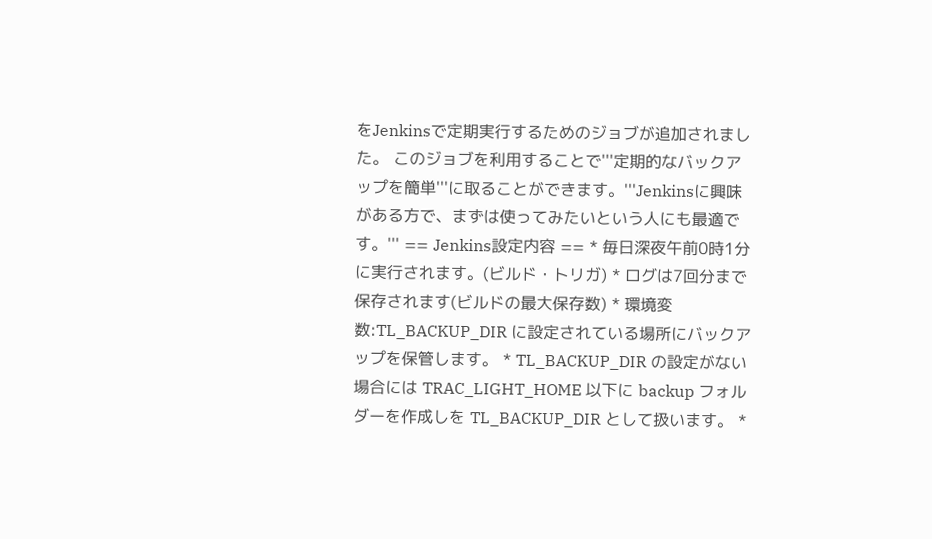をJenkinsで定期実行するためのジョブが追加されました。 このジョブを利用することで'''定期的なバックアップを簡単'''に取ることができます。'''Jenkinsに興味がある方で、まずは使ってみたいという人にも最適です。''' == Jenkins設定内容 == * 毎日深夜午前0時1分に実行されます。(ビルド・トリガ) * ログは7回分まで保存されます(ビルドの最大保存数) * 環境変数:TL_BACKUP_DIR に設定されている場所にバックアップを保管します。 * TL_BACKUP_DIR の設定がない場合には TRAC_LIGHT_HOME 以下に backup フォルダーを作成しを TL_BACKUP_DIR として扱います。 *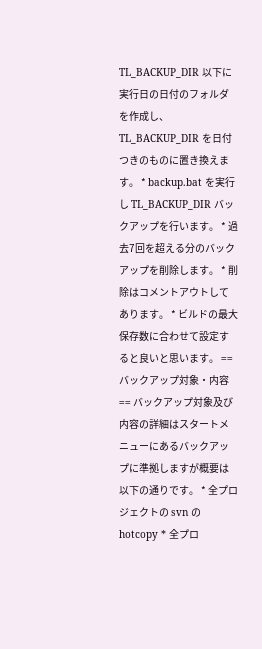TL_BACKUP_DIR 以下に実行日の日付のフォルダを作成し、TL_BACKUP_DIR を日付つきのものに置き換えます。 * backup.bat を実行し TL_BACKUP_DIR バックアップを行います。 * 過去7回を超える分のバックアップを削除します。 * 削除はコメントアウトしてあります。 * ビルドの最大保存数に合わせて設定すると良いと思います。 == バックアップ対象・内容 == バックアップ対象及び内容の詳細はスタートメニューにあるバックアップに準拠しますが概要は以下の通りです。 * 全プロジェクトの svn の hotcopy * 全プロ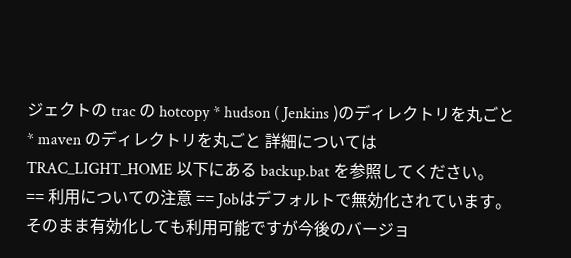ジェクトの trac の hotcopy * hudson ( Jenkins )のディレクトリを丸ごと * maven のディレクトリを丸ごと 詳細については TRAC_LIGHT_HOME 以下にある backup.bat を参照してください。 == 利用についての注意 == Jobはデフォルトで無効化されています。 そのまま有効化しても利用可能ですが今後のバージョ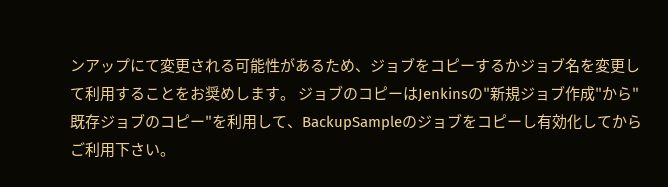ンアップにて変更される可能性があるため、ジョブをコピーするかジョブ名を変更して利用することをお奨めします。 ジョブのコピーはJenkinsの"新規ジョブ作成"から"既存ジョブのコピー"を利用して、BackupSampleのジョブをコピーし有効化してからご利用下さい。